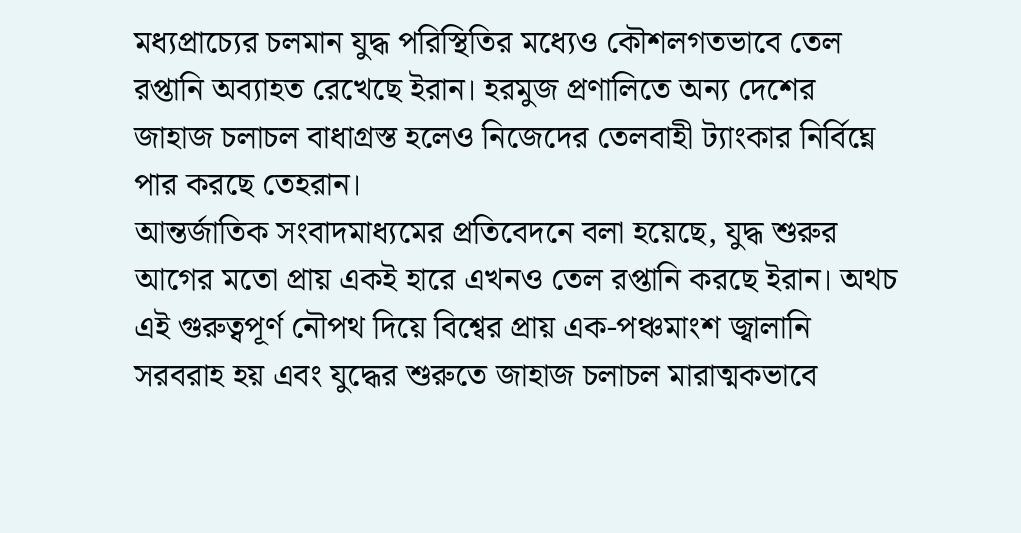মধ্যপ্রাচ্যের চলমান যুদ্ধ পরিস্থিতির মধ্যেও কৌশলগতভাবে তেল রপ্তানি অব্যাহত রেখেছে ইরান। হরমুজ প্রণালিতে অন্য দেশের জাহাজ চলাচল বাধাগ্রস্ত হলেও নিজেদের তেলবাহী ট্যাংকার নির্বিঘ্নে পার করছে তেহরান।
আন্তর্জাতিক সংবাদমাধ্যমের প্রতিবেদনে বলা হয়েছে, যুদ্ধ শুরুর আগের মতো প্রায় একই হারে এখনও তেল রপ্তানি করছে ইরান। অথচ এই গুরুত্বপূর্ণ নৌপথ দিয়ে বিশ্বের প্রায় এক-পঞ্চমাংশ জ্বালানি সরবরাহ হয় এবং যুদ্ধের শুরুতে জাহাজ চলাচল মারাত্মকভাবে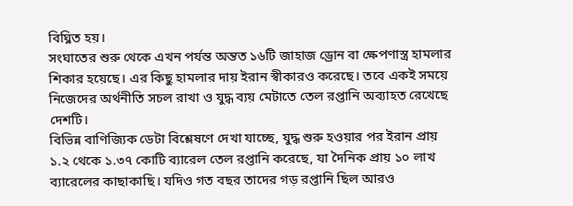বিঘ্নিত হয়।
সংঘাতের শুরু থেকে এখন পর্যন্ত অন্তত ১৬টি জাহাজ ড্রোন বা ক্ষেপণাস্ত্র হামলার শিকার হয়েছে। এর কিছু হামলার দায় ইরান স্বীকারও করেছে। তবে একই সময়ে নিজেদের অর্থনীতি সচল রাখা ও যুদ্ধ ব্যয় মেটাতে তেল রপ্তানি অব্যাহত রেখেছে দেশটি।
বিভিন্ন বাণিজ্যিক ডেটা বিশ্লেষণে দেখা যাচ্ছে, যুদ্ধ শুরু হওয়ার পর ইরান প্রায় ১.২ থেকে ১.৩৭ কোটি ব্যারেল তেল রপ্তানি করেছে, যা দৈনিক প্রায় ১০ লাখ ব্যারেলের কাছাকাছি। যদিও গত বছর তাদের গড় রপ্তানি ছিল আরও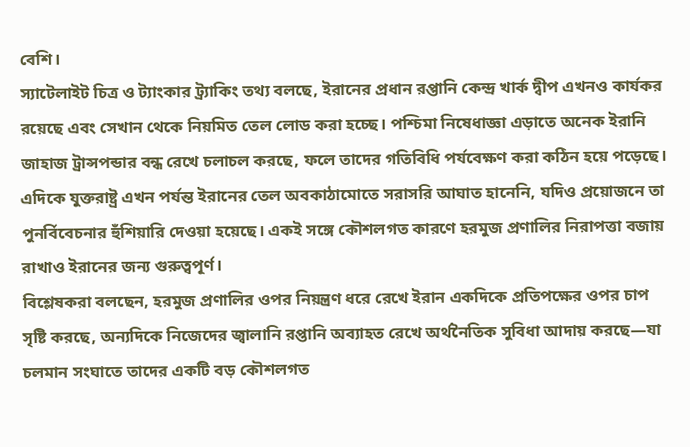বেশি।
স্যাটেলাইট চিত্র ও ট্যাংকার ট্র্যাকিং তথ্য বলছে, ইরানের প্রধান রপ্তানি কেন্দ্র খার্ক দ্বীপ এখনও কার্যকর রয়েছে এবং সেখান থেকে নিয়মিত তেল লোড করা হচ্ছে। পশ্চিমা নিষেধাজ্ঞা এড়াতে অনেক ইরানি জাহাজ ট্রান্সপন্ডার বন্ধ রেখে চলাচল করছে, ফলে তাদের গতিবিধি পর্যবেক্ষণ করা কঠিন হয়ে পড়েছে।
এদিকে যুক্তরাষ্ট্র এখন পর্যন্ত ইরানের তেল অবকাঠামোতে সরাসরি আঘাত হানেনি, যদিও প্রয়োজনে তা পুনর্বিবেচনার হুঁশিয়ারি দেওয়া হয়েছে। একই সঙ্গে কৌশলগত কারণে হরমুজ প্রণালির নিরাপত্তা বজায় রাখাও ইরানের জন্য গুরুত্বপূর্ণ।
বিশ্লেষকরা বলছেন, হরমুজ প্রণালির ওপর নিয়ন্ত্রণ ধরে রেখে ইরান একদিকে প্রতিপক্ষের ওপর চাপ সৃষ্টি করছে, অন্যদিকে নিজেদের জ্বালানি রপ্তানি অব্যাহত রেখে অর্থনৈতিক সুবিধা আদায় করছে—যা চলমান সংঘাতে তাদের একটি বড় কৌশলগত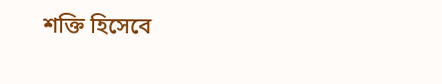শক্তি হিসেবে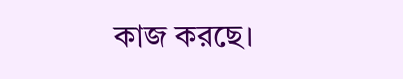কাজ করছে।